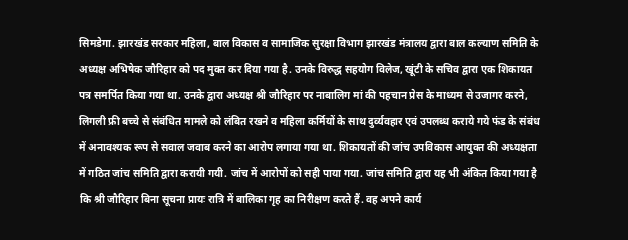सिमडेगा. झारखंड सरकार महिला, बाल विकास व सामाजिक सुरक्षा विभाग झारखंड मंत्रालय द्वारा बाल कल्याण समिति के अध्यक्ष अभिषेक जौरिहार को पद मुक्त कर दिया गया है. उनके विरुद्ध सहयोग विलेज, खूंटी के सचिव द्वारा एक शिकायत पत्र समर्पित किया गया था. उनके द्वारा अध्यक्ष श्री जौरिहार पर नाबालिग मां की पहचान प्रेस के माध्यम से उजागर करने, लिगली फ्री बच्चे से संबंधित मामले को लंबित रखने व महिला कर्मियों के साथ दुर्व्यवहार एवं उपलब्ध कराये गये फंड के संबंध में अनावश्यक रूप से सवाल जवाब करने का आरोप लगाया गया था. शिकायतों की जांच उपविकास आयुक्त की अध्यक्षता में गठित जांच समिति द्वारा करायी गयी. जांच में आरोपों को सही पाया गया. जांच समिति द्वारा यह भी अंकित किया गया है कि श्री जौरिहार बिना सूचना प्रायः रात्रि में बालिका गृह का निरीक्षण करते हैं. वह अपने कार्य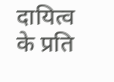दायित्व के प्रति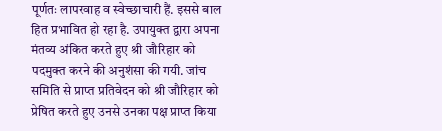पूर्णतः लापरवाह व स्वेच्छाचारी हैं. इससे बाल हित प्रभावित हो रहा है. उपायुक्त द्वारा अपना मंतव्य अंकित करते हुए श्री जौरिहार को पदमुक्त करने की अनुशंसा की गयी. जांच समिति से प्राप्त प्रतिवेदन को श्री जौरिहार को प्रेषित करते हुए उनसे उनका पक्ष प्राप्त किया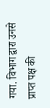गया. विभाग द्वारा उनसे प्राप्त पक्ष की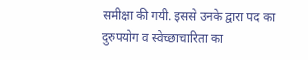समीक्षा की गयी. इससे उनके द्वारा पद का दुरुपयोग व स्वेच्छाचारिता का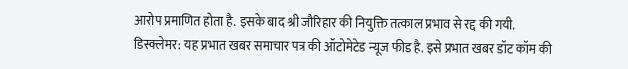आरोप प्रमाणित होता है. इसके बाद श्री जौरिहार की नियुक्ति तत्काल प्रभाव से रद्द की गयी.
डिस्क्लेमर: यह प्रभात खबर समाचार पत्र की ऑटोमेटेड न्यूज फीड है. इसे प्रभात खबर डॉट कॉम की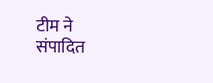टीम ने संपादित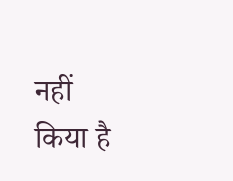नहीं किया है